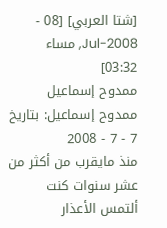[شتا العربي] [08 - Jul-2008, مساء 03:32]
ممدوح إسماعيل
ممدوح إسماعيل: بتاريخ 7 - 7 - 2008
منذ مايقرب من أكثر من عشر سنوات كنت ألتمس الأعذار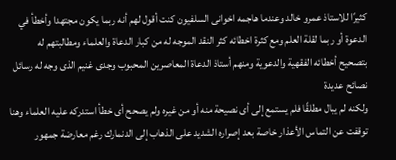كثيرًا للاستاذ عمرو خالد وعندما هاجمه اخوانى السلفيون كنت أقول لهم أنه ربما يكون مجتهدا وأخطأ في الدعوة أو ربما لقلة العلم ومع كثرة اخطائه كثر النقد الموجه له من كبار الدعاة والعلماء ومطالبتهم له بتصحيح أخطائه الفقهية والدعوية ومنهم أستاذ الدعاة المعاصرين المحبوب وجدى غنيم الذى وجه له رسائل نصائح عديدة
ولكنه لم يبال مطلقًا فلم يستمع إلى أى نصيحة منه أو من غيره ولم يصحح أى خطأ استدركه عليه العلماء وهنا توقفت عن التماس الأعذار خاصة بعد إصراره الشديد على الذهاب إلى الدنمارك رغم معارضة جمهور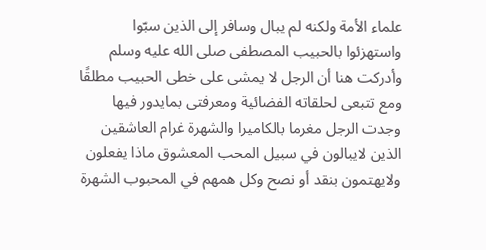علماء الأمة ولكنه لم يبال وسافر إلى الذين سبّوا واستهزئوا بالحبيب المصطفى صلى الله عليه وسلم وأدركت هنا أن الرجل لا يمشى على خطى الحبيب مطلقًا
ومع تتبعى لحلقاته الفضائية ومعرفتى بمايدور فيها وجدت الرجل مغرما بالكاميرا والشهرة غرام العاشقين الذين لايبالون في سبيل المحب المعشوق ماذا يفعلون ولايهتمون بنقد أو نصح وكل همهم في المحبوب الشهرة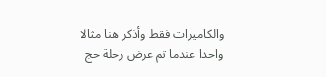والكاميرات فقط وأذكر هنا مثالا واحدا عندما تم عرض رحلة حج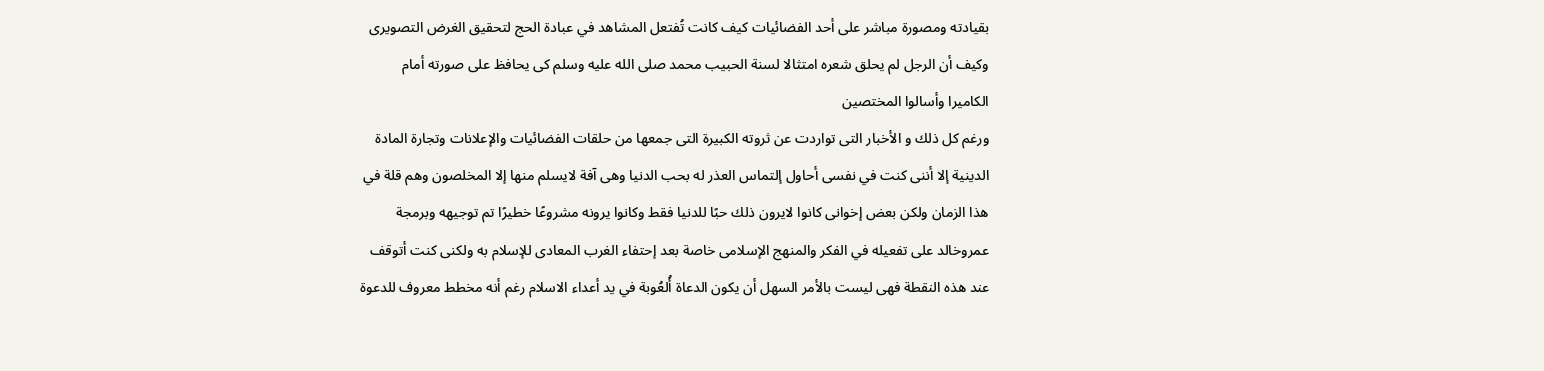بقيادته ومصورة مباشر على أحد الفضائيات كيف كانت تُفتعل المشاهد في عبادة الحج لتحقيق الغرض التصويرى وكيف أن الرجل لم يحلق شعره امتثالا لسنة الحبيب محمد صلى الله عليه وسلم كى يحافظ على صورته أمام الكاميرا وأسالوا المختصين
ورغم كل ذلك و الأخبار التى تواردت عن ثروته الكبيرة التى جمعها من حلقات الفضائيات والإعلانات وتجارة المادة الدينية إلا أننى كنت في نفسى أحاول إلتماس العذر له بحب الدنيا وهى آفة لايسلم منها إلا المخلصون وهم قلة في هذا الزمان ولكن بعض إخوانى كانوا لايرون ذلك حبًا للدنيا فقط وكانوا يرونه مشروعًا خطيرًا تم توجيهه وبرمجة عمروخالد على تفعيله في الفكر والمنهج الإسلامى خاصة بعد إحتفاء الغرب المعادى للإسلام به ولكنى كنت أتوقف عند هذه النقطة فهى ليست بالأمر السهل أن يكون الدعاة أُلعُوبة في يد أعداء الاسلام رغم أنه مخطط معروف للدعوة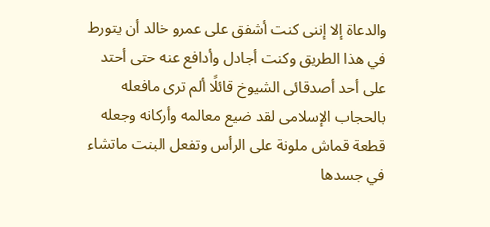والدعاة إلا إننى كنت أشفق على عمرو خالد أن يتورط في هذا الطريق وكنت أجادل وأدافع عنه حتى أحتد على أحد أصدقائى الشيوخ قائلًا ألم ترى مافعله بالحجاب الإسلامى لقد ضيع معالمه وأركانه وجعله قطعة قماش ملونة على الرأس وتفعل البنت ماتشاء في جسدها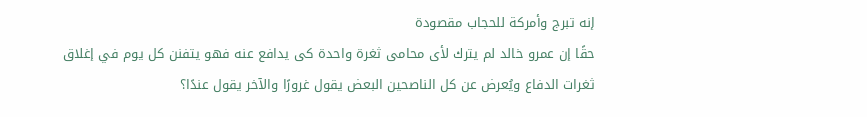إنه تبرج وأمركة للحجاب مقصودة
حقًا إن عمرو خالد لم يترك لأى محامى ثغرة واحدة كى يدافع عنه فهو يتفنن كل يوم في إغلاق ثغرات الدفاع ويُعرض عن كل الناصحين البعض يقول غرورًا والآخر يقول عندًا؟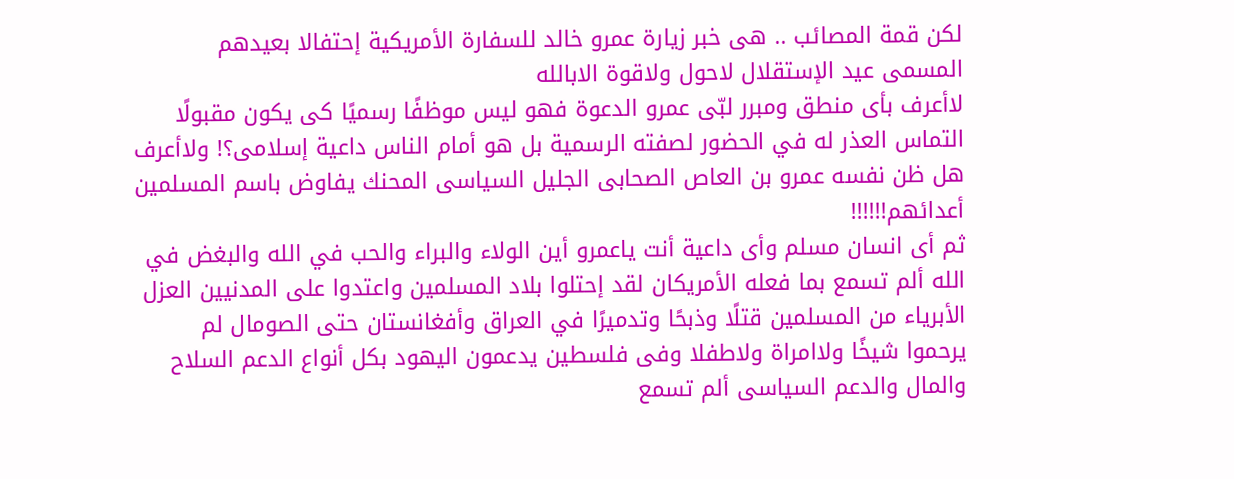لكن قمة المصائب .. هى خبر زيارة عمرو خالد للسفارة الأمريكية إحتفالا بعيدهم المسمى عيد الإستقلال لاحول ولاقوة الابالله
لاأعرف بأى منطق ومبرر لبّى عمرو الدعوة فهو ليس موظفًا رسميًا كى يكون مقبولًا التماس العذر له في الحضور لصفته الرسمية بل هو أمام الناس داعية إسلامى؟! ولاأعرف هل ظن نفسه عمرو بن العاص الصحابى الجليل السياسى المحنك يفاوض باسم المسلمين أعدائهم!!!!!!
ثم أى انسان مسلم وأى داعية أنت ياعمرو أين الولاء والبراء والحب في الله والبغض في الله ألم تسمع بما فعله الأمريكان لقد إحتلوا بلاد المسلمين واعتدوا على المدنيين العزل الأبرياء من المسلمين قتلًا وذبحًا وتدميرًا في العراق وأفغانستان حتى الصومال لم يرحموا شيخًا ولاامراة ولاطفلا وفى فلسطين يدعمون اليهود بكل أنواع الدعم السلاح والمال والدعم السياسى ألم تسمع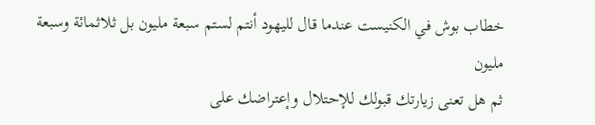خطاب بوش في الكنيست عندما قال لليهود أنتم لستم سبعة مليون بل ثلاثمائة وسبعة مليون
ثم هل تعنى زيارتك قبولك للإحتلال وإعتراضك على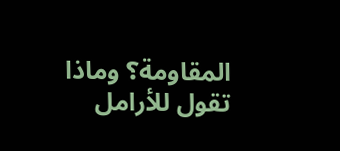المقاومة؟ وماذا تقول للأرامل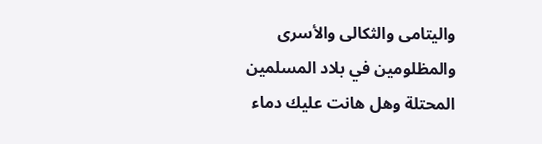واليتامى والثكالى والأسرى والمظلومين في بلاد المسلمين المحتلة وهل هانت عليك دماء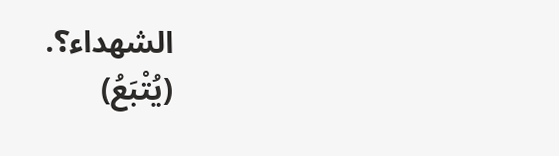الشهداء؟.
(يُتْبَعُ)